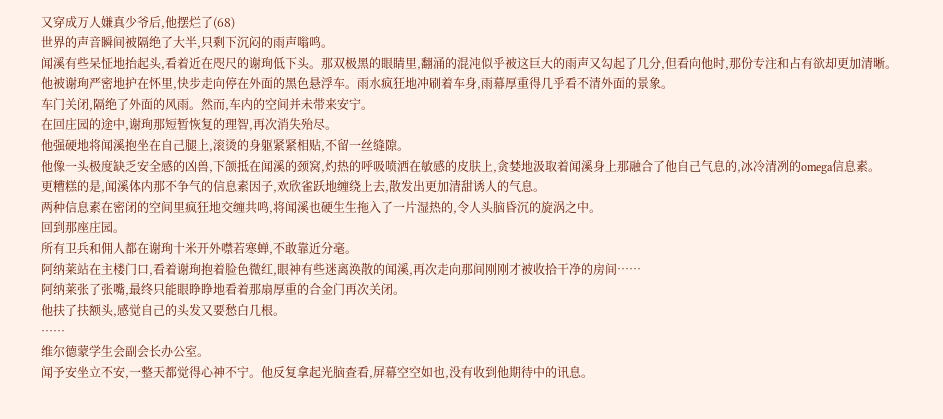又穿成万人嫌真少爷后,他摆烂了(68)
世界的声音瞬间被隔绝了大半,只剩下沉闷的雨声嗡鸣。
闻溪有些呆怔地抬起头,看着近在咫尺的谢珣低下头。那双极黑的眼睛里,翻涌的混沌似乎被这巨大的雨声又勾起了几分,但看向他时,那份专注和占有欲却更加清晰。
他被谢珣严密地护在怀里,快步走向停在外面的黑色悬浮车。雨水疯狂地冲刷着车身,雨幕厚重得几乎看不清外面的景象。
车门关闭,隔绝了外面的风雨。然而,车内的空间并未带来安宁。
在回庄园的途中,谢珣那短暂恢复的理智,再次消失殆尽。
他强硬地将闻溪抱坐在自己腿上,滚烫的身躯紧紧相贴,不留一丝缝隙。
他像一头极度缺乏安全感的凶兽,下颌抵在闻溪的颈窝,灼热的呼吸喷洒在敏感的皮肤上,贪婪地汲取着闻溪身上那融合了他自己气息的,冰冷清冽的omega信息素。
更糟糕的是,闻溪体内那不争气的信息素因子,欢欣雀跃地缠绕上去,散发出更加清甜诱人的气息。
两种信息素在密闭的空间里疯狂地交缠共鸣,将闻溪也硬生生拖入了一片湿热的,令人头脑昏沉的旋涡之中。
回到那座庄园。
所有卫兵和佣人都在谢珣十米开外噤若寒蝉,不敢靠近分毫。
阿纳莱站在主楼门口,看着谢珣抱着脸色微红,眼神有些迷离涣散的闻溪,再次走向那间刚刚才被收拾干净的房间……
阿纳莱张了张嘴,最终只能眼睁睁地看着那扇厚重的合金门再次关闭。
他扶了扶额头,感觉自己的头发又要愁白几根。
……
维尔德蒙学生会副会长办公室。
闻予安坐立不安,一整天都觉得心神不宁。他反复拿起光脑查看,屏幕空空如也,没有收到他期待中的讯息。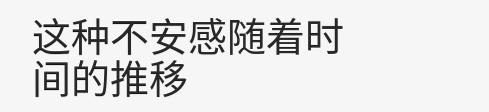这种不安感随着时间的推移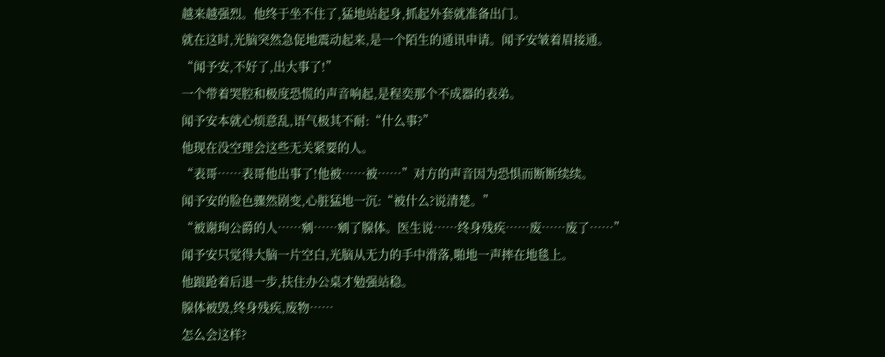越来越强烈。他终于坐不住了,猛地站起身,抓起外套就准备出门。
就在这时,光脑突然急促地震动起来,是一个陌生的通讯申请。闻予安皱着眉接通。
“闻予安,不好了,出大事了!”
一个带着哭腔和极度恐慌的声音响起,是程奕那个不成器的表弟。
闻予安本就心烦意乱,语气极其不耐:“什么事?”
他现在没空理会这些无关紧要的人。
“表哥……表哥他出事了!他被……被……”对方的声音因为恐惧而断断续续。
闻予安的脸色骤然剧变,心脏猛地一沉:“被什么?说清楚。”
“被谢珣公爵的人……剜……剜了腺体。医生说……终身残疾……废……废了……”
闻予安只觉得大脑一片空白,光脑从无力的手中滑落,啪地一声摔在地毯上。
他踉跄着后退一步,扶住办公桌才勉强站稳。
腺体被毁,终身残疾,废物……
怎么会这样?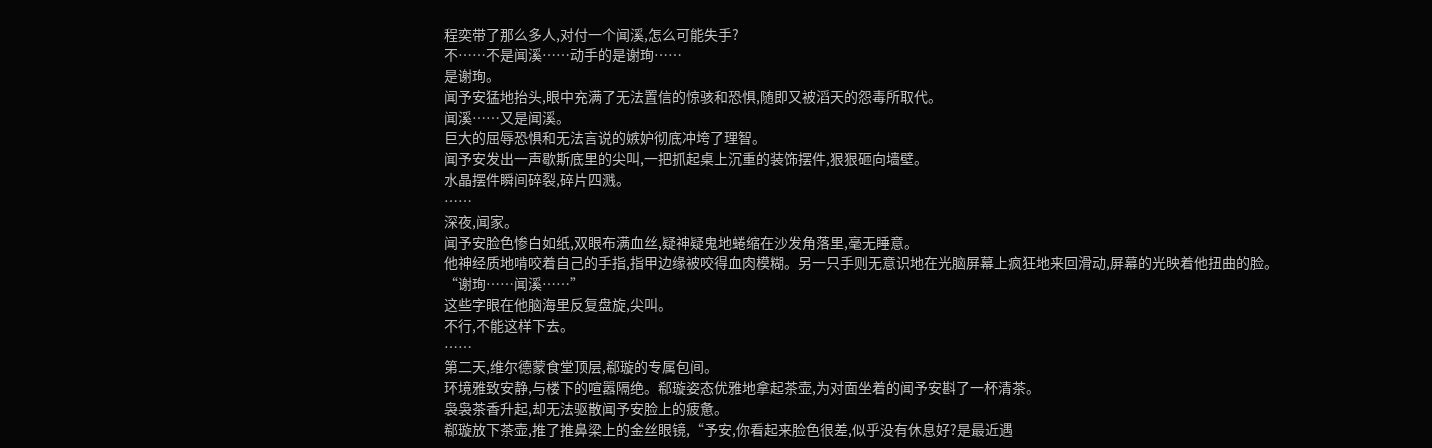程奕带了那么多人,对付一个闻溪,怎么可能失手?
不……不是闻溪……动手的是谢珣……
是谢珣。
闻予安猛地抬头,眼中充满了无法置信的惊骇和恐惧,随即又被滔天的怨毒所取代。
闻溪……又是闻溪。
巨大的屈辱恐惧和无法言说的嫉妒彻底冲垮了理智。
闻予安发出一声歇斯底里的尖叫,一把抓起桌上沉重的装饰摆件,狠狠砸向墙壁。
水晶摆件瞬间碎裂,碎片四溅。
……
深夜,闻家。
闻予安脸色惨白如纸,双眼布满血丝,疑神疑鬼地蜷缩在沙发角落里,毫无睡意。
他神经质地啃咬着自己的手指,指甲边缘被咬得血肉模糊。另一只手则无意识地在光脑屏幕上疯狂地来回滑动,屏幕的光映着他扭曲的脸。
“谢珣……闻溪……”
这些字眼在他脑海里反复盘旋,尖叫。
不行,不能这样下去。
……
第二天,维尔德蒙食堂顶层,郗璇的专属包间。
环境雅致安静,与楼下的喧嚣隔绝。郗璇姿态优雅地拿起茶壶,为对面坐着的闻予安斟了一杯清茶。
袅袅茶香升起,却无法驱散闻予安脸上的疲惫。
郗璇放下茶壶,推了推鼻梁上的金丝眼镜,“予安,你看起来脸色很差,似乎没有休息好?是最近遇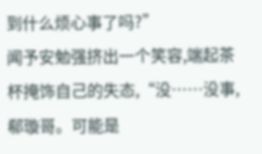到什么烦心事了吗?”
闻予安勉强挤出一个笑容,端起茶杯掩饰自己的失态,“没……没事,郗璇哥。可能是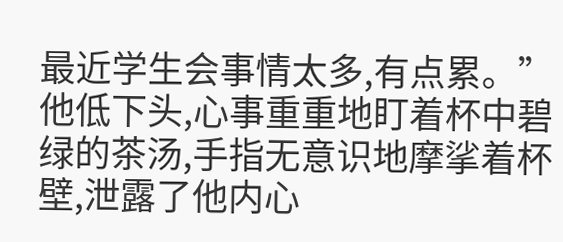最近学生会事情太多,有点累。”
他低下头,心事重重地盯着杯中碧绿的茶汤,手指无意识地摩挲着杯壁,泄露了他内心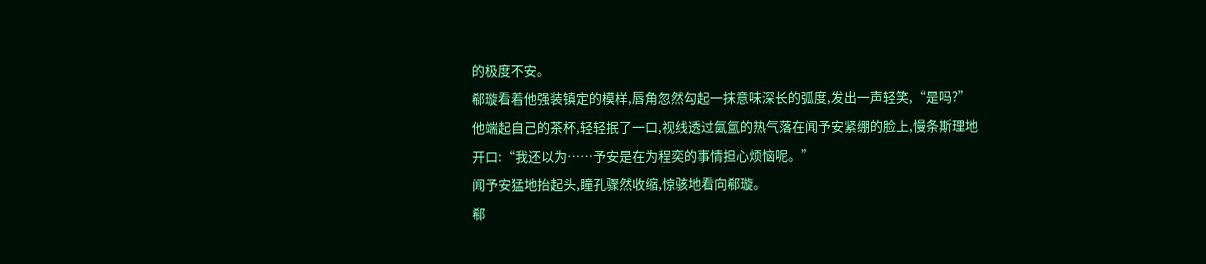的极度不安。
郗璇看着他强装镇定的模样,唇角忽然勾起一抹意味深长的弧度,发出一声轻笑,“是吗?”
他端起自己的茶杯,轻轻抿了一口,视线透过氤氲的热气落在闻予安紧绷的脸上,慢条斯理地开口:“我还以为……予安是在为程奕的事情担心烦恼呢。”
闻予安猛地抬起头,瞳孔骤然收缩,惊骇地看向郗璇。
郗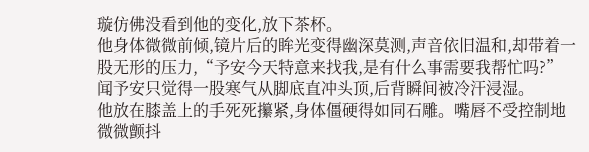璇仿佛没看到他的变化,放下茶杯。
他身体微微前倾,镜片后的眸光变得幽深莫测,声音依旧温和,却带着一股无形的压力,“予安今天特意来找我,是有什么事需要我帮忙吗?”
闻予安只觉得一股寒气从脚底直冲头顶,后背瞬间被冷汗浸湿。
他放在膝盖上的手死死攥紧,身体僵硬得如同石雕。嘴唇不受控制地微微颤抖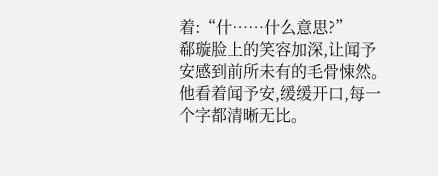着:“什……什么意思?”
郗璇脸上的笑容加深,让闻予安感到前所未有的毛骨悚然。他看着闻予安,缓缓开口,每一个字都清晰无比。